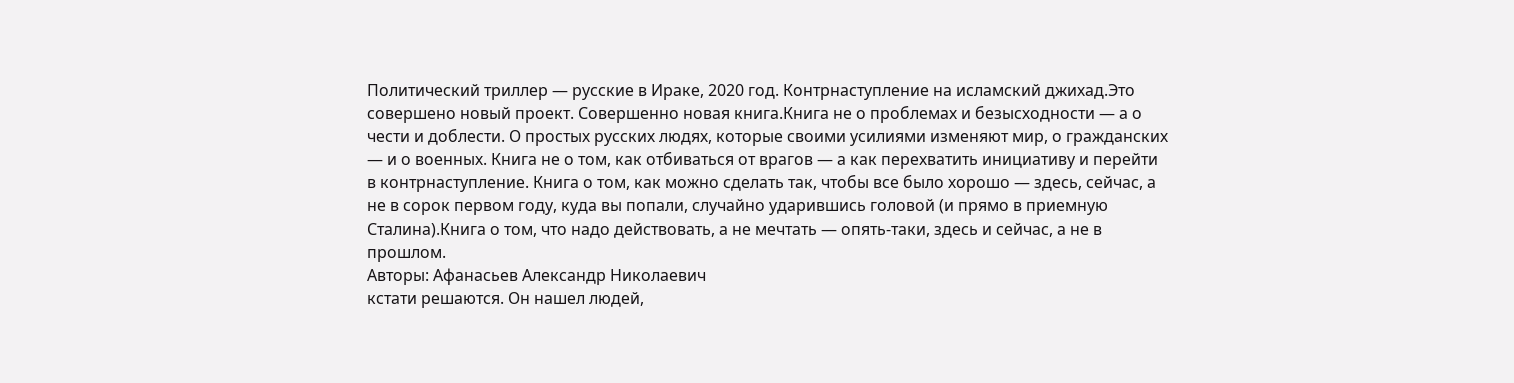Политический триллер — русские в Ираке, 2020 год. Контрнаступление на исламский джихад.Это совершено новый проект. Совершенно новая книга.Книга не о проблемах и безысходности — а о чести и доблести. О простых русских людях, которые своими усилиями изменяют мир, о гражданских — и о военных. Книга не о том, как отбиваться от врагов — а как перехватить инициативу и перейти в контрнаступление. Книга о том, как можно сделать так, чтобы все было хорошо — здесь, сейчас, а не в сорок первом году, куда вы попали, случайно ударившись головой (и прямо в приемную Сталина).Книга о том, что надо действовать, а не мечтать — опять-таки, здесь и сейчас, а не в прошлом.
Авторы: Афанасьев Александр Николаевич
кстати решаются. Он нашел людей,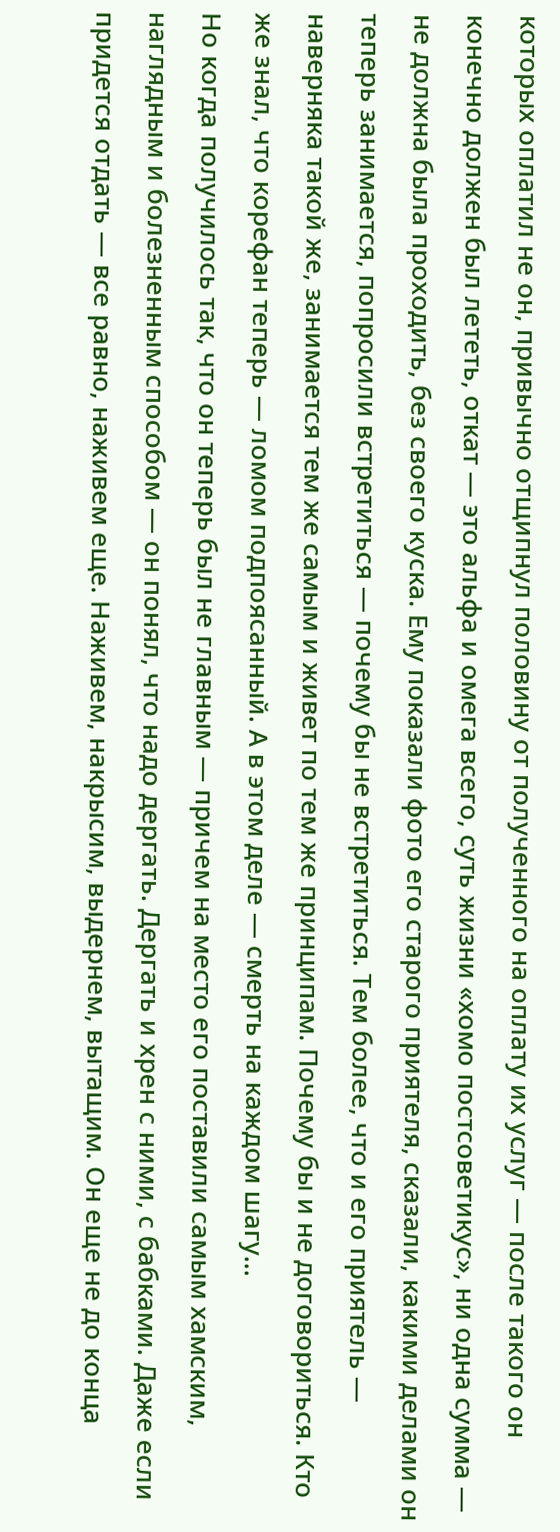которых оплатил не он, привычно отщипнул половину от полученного на оплату их услуг — после такого он конечно должен был лететь, откат — это альфа и омега всего, суть жизни «хомо постсоветикус», ни одна сумма — не должна была проходить, без своего куска. Ему показали фото его старого приятеля, сказали, какими делами он теперь занимается, попросили встретиться — почему бы не встретиться. Тем более, что и его приятель — наверняка такой же, занимается тем же самым и живет по тем же принципам. Почему бы и не договориться. Кто же знал, что корефан теперь — ломом подпоясанный. А в этом деле — смерть на каждом шагу…
Но когда получилось так, что он теперь был не главным — причем на место его поставили самым хамским, наглядным и болезненным способом — он понял, что надо дергать. Дергать и хрен с ними, с бабками. Даже если придется отдать — все равно, наживем еще. Наживем, накрысим, выдернем, вытащим. Он еще не до конца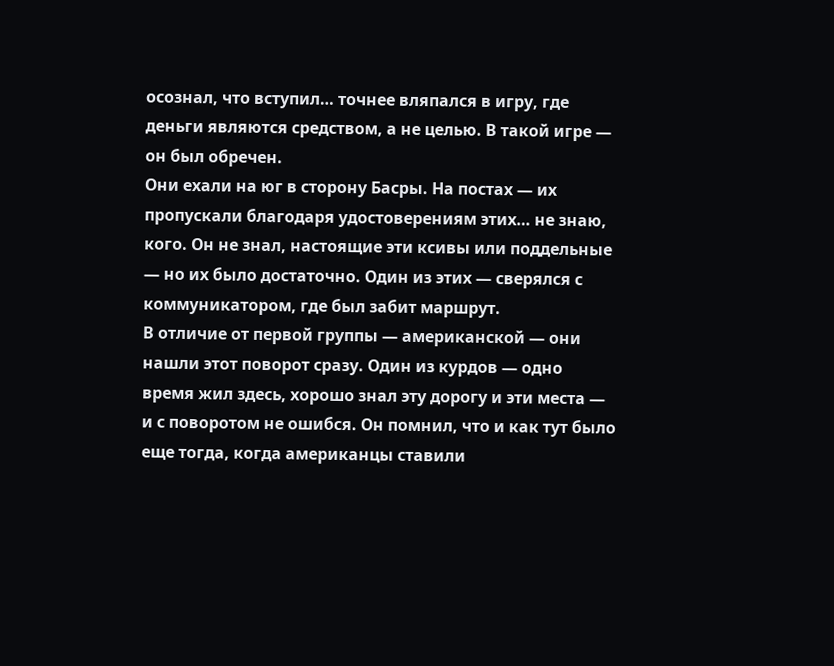осознал, что вступил… точнее вляпался в игру, где деньги являются средством, а не целью. В такой игре — он был обречен.
Они ехали на юг в сторону Басры. На постах — их пропускали благодаря удостоверениям этих… не знаю, кого. Он не знал, настоящие эти ксивы или поддельные — но их было достаточно. Один из этих — сверялся с коммуникатором, где был забит маршрут.
В отличие от первой группы — американской — они нашли этот поворот сразу. Один из курдов — одно время жил здесь, хорошо знал эту дорогу и эти места — и с поворотом не ошибся. Он помнил, что и как тут было еще тогда, когда американцы ставили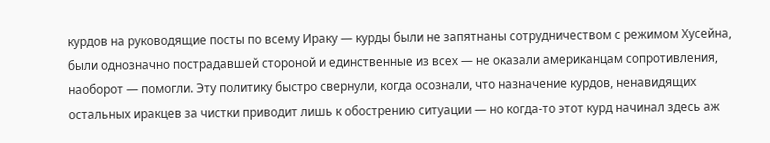курдов на руководящие посты по всему Ираку — курды были не запятнаны сотрудничеством с режимом Хусейна, были однозначно пострадавшей стороной и единственные из всех — не оказали американцам сопротивления, наоборот — помогли. Эту политику быстро свернули, когда осознали, что назначение курдов, ненавидящих остальных иракцев за чистки приводит лишь к обострению ситуации — но когда-то этот курд начинал здесь аж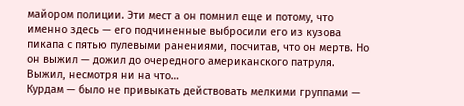майором полиции. Эти мест а он помнил еще и потому, что именно здесь — его подчиненные выбросили его из кузова пикапа с пятью пулевыми ранениями, посчитав, что он мертв. Но он выжил — дожил до очередного американского патруля. Выжил, несмотря ни на что…
Курдам — было не привыкать действовать мелкими группами —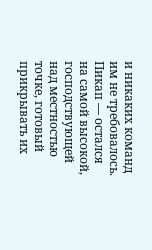и никаких команд им не требовалось. Пикап — остался на самой высокой, господствующей над местностью точке, готовый прикрывать их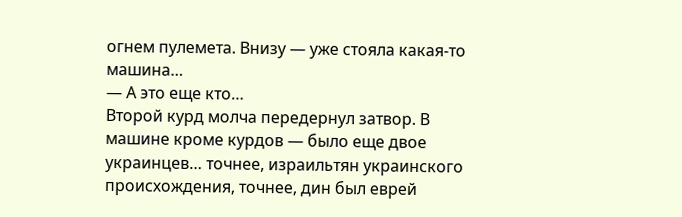огнем пулемета. Внизу — уже стояла какая-то машина…
— А это еще кто…
Второй курд молча передернул затвор. В машине кроме курдов — было еще двое украинцев… точнее, израильтян украинского происхождения, точнее, дин был еврей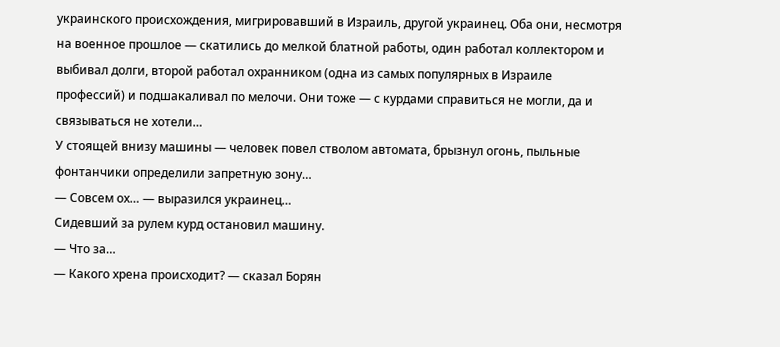украинского происхождения, мигрировавший в Израиль, другой украинец. Оба они, несмотря на военное прошлое — скатились до мелкой блатной работы, один работал коллектором и выбивал долги, второй работал охранником (одна из самых популярных в Израиле профессий) и подшакаливал по мелочи. Они тоже — с курдами справиться не могли, да и связываться не хотели…
У стоящей внизу машины — человек повел стволом автомата, брызнул огонь, пыльные фонтанчики определили запретную зону…
— Совсем ох… — выразился украинец…
Сидевший за рулем курд остановил машину.
— Что за…
— Какого хрена происходит? — сказал Борян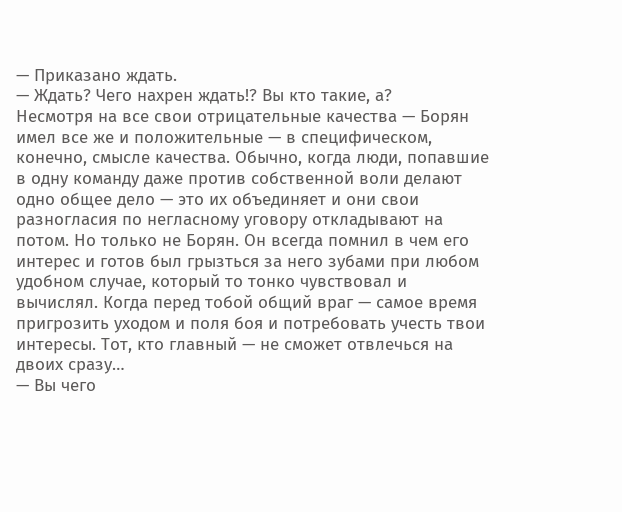— Приказано ждать.
— Ждать? Чего нахрен ждать!? Вы кто такие, а?
Несмотря на все свои отрицательные качества — Борян имел все же и положительные — в специфическом, конечно, смысле качества. Обычно, когда люди, попавшие в одну команду даже против собственной воли делают одно общее дело — это их объединяет и они свои разногласия по негласному уговору откладывают на потом. Но только не Борян. Он всегда помнил в чем его интерес и готов был грызться за него зубами при любом удобном случае, который то тонко чувствовал и вычислял. Когда перед тобой общий враг — самое время пригрозить уходом и поля боя и потребовать учесть твои интересы. Тот, кто главный — не сможет отвлечься на двоих сразу…
— Вы чего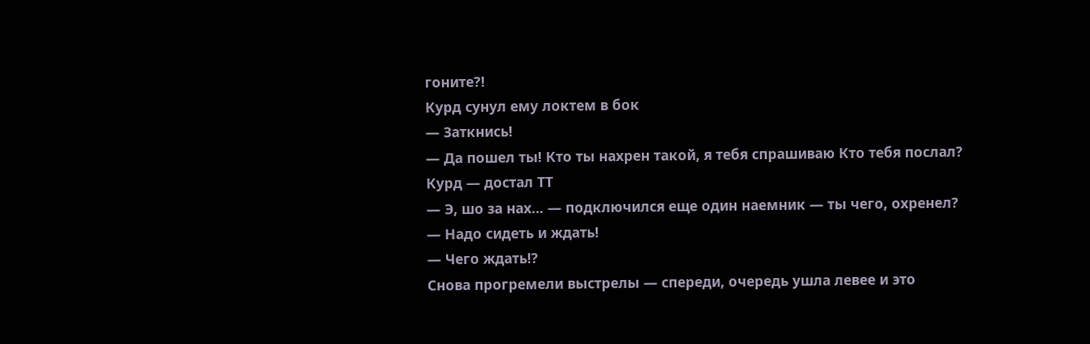гоните?!
Курд сунул ему локтем в бок
— Заткнись!
— Да пошел ты! Кто ты нахрен такой, я тебя спрашиваю Кто тебя послал?
Курд — достал ТТ
— Э, шо за нах… — подключился еще один наемник — ты чего, охренел?
— Надо сидеть и ждать!
— Чего ждать!?
Снова прогремели выстрелы — спереди, очередь ушла левее и это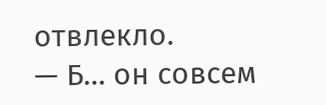отвлекло.
— Б… он совсем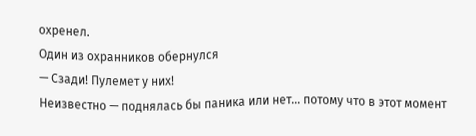охренел.
Один из охранников обернулся
— Сзади! Пулемет у них!
Неизвестно — поднялась бы паника или нет… потому что в этот момент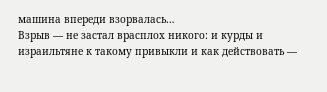машина впереди взорвалась…
Взрыв — не застал врасплох никого: и курды и израильтяне к такому привыкли и как действовать —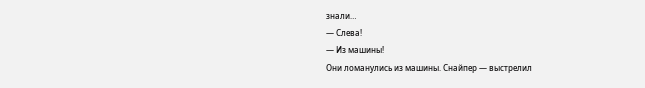знали…
— Слева!
— Из машины!
Они ломанулись из машины. Снайпер — выстрелил